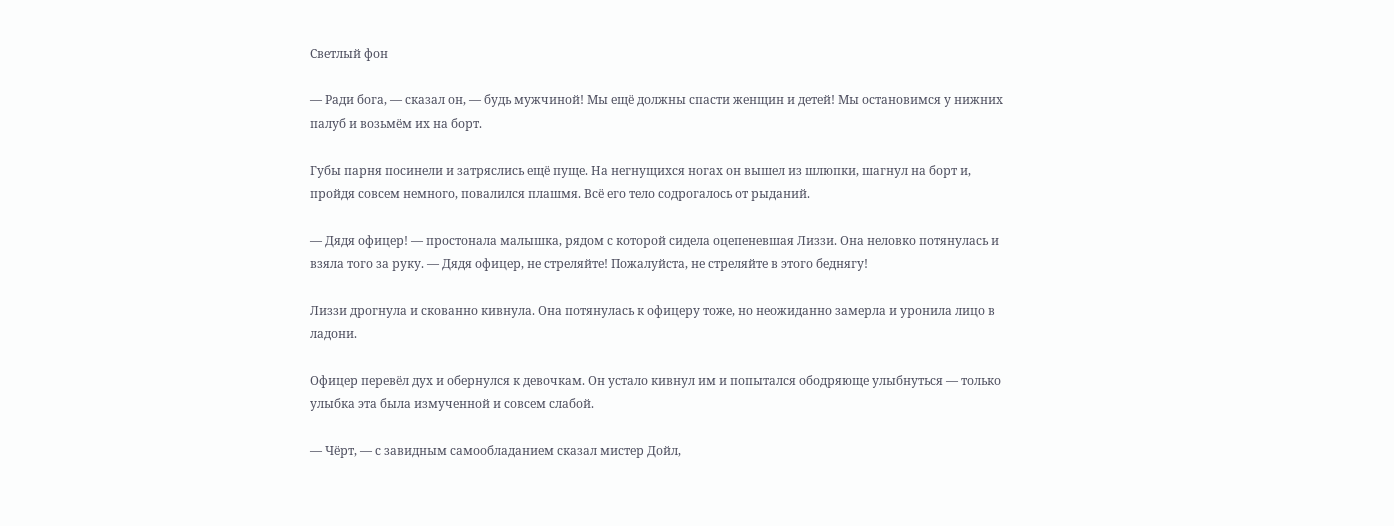Светлый фон

— Ради бога, — сказал он, — будь мужчиной! Мы ещё должны спасти женщин и детей! Мы остановимся у нижних палуб и возьмём их на борт.

Губы парня посинели и затряслись ещё пуще. На негнущихся ногах он вышел из шлюпки, шагнул на борт и, пройдя совсем немного, повалился плашмя. Всё его тело содрогалось от рыданий.

— Дядя офицер! — простонала малышка, рядом с которой сидела оцепеневшая Лиззи. Она неловко потянулась и взяла того за руку. — Дядя офицер, не стреляйте! Пожалуйста, не стреляйте в этого беднягу!

Лиззи дрогнула и скованно кивнула. Она потянулась к офицеру тоже, но неожиданно замерла и уронила лицо в ладони.

Офицер перевёл дух и обернулся к девочкам. Он устало кивнул им и попытался ободряюще улыбнуться — только улыбка эта была измученной и совсем слабой.

— Чёрт, — с завидным самообладанием сказал мистер Дойл,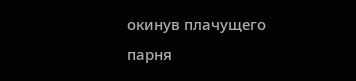окинув плачущего парня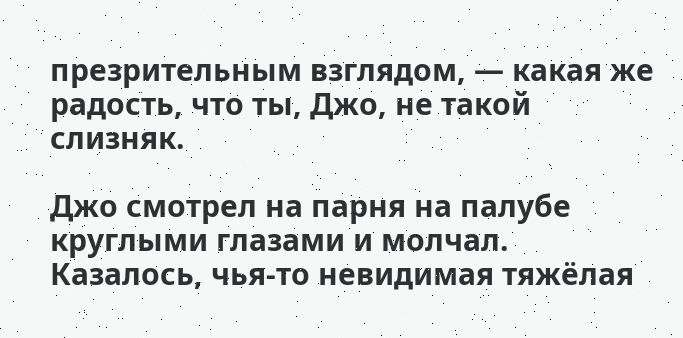презрительным взглядом, — какая же радость, что ты, Джо, не такой слизняк.

Джо смотрел на парня на палубе круглыми глазами и молчал. Казалось, чья-то невидимая тяжёлая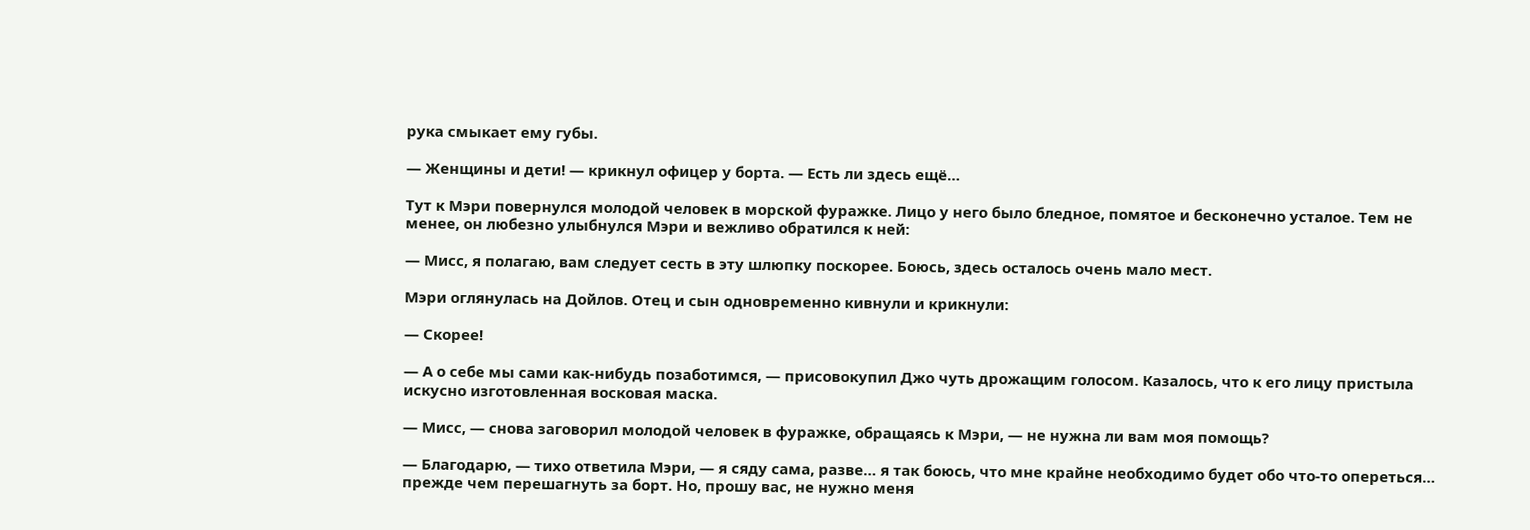рука смыкает ему губы.

— Женщины и дети! — крикнул офицер у борта. — Есть ли здесь ещё…

Тут к Мэри повернулся молодой человек в морской фуражке. Лицо у него было бледное, помятое и бесконечно усталое. Тем не менее, он любезно улыбнулся Мэри и вежливо обратился к ней:

— Мисс, я полагаю, вам следует сесть в эту шлюпку поскорее. Боюсь, здесь осталось очень мало мест.

Мэри оглянулась на Дойлов. Отец и сын одновременно кивнули и крикнули:

— Скорее!

— А о себе мы сами как-нибудь позаботимся, — присовокупил Джо чуть дрожащим голосом. Казалось, что к его лицу пристыла искусно изготовленная восковая маска.

— Мисс, — снова заговорил молодой человек в фуражке, обращаясь к Мэри, — не нужна ли вам моя помощь?

— Благодарю, — тихо ответила Мэри, — я сяду сама, разве… я так боюсь, что мне крайне необходимо будет обо что-то опереться… прежде чем перешагнуть за борт. Но, прошу вас, не нужно меня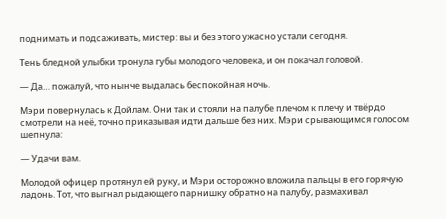поднимать и подсаживать, мистер: вы и без этого ужасно устали сегодня.

Тень бледной улыбки тронула губы молодого человека, и он покачал головой.

— Да… пожалуй, что нынче выдалась беспокойная ночь.

Мэри повернулась к Дойлам. Они так и стояли на палубе плечом к плечу и твёрдо смотрели на неё, точно приказывая идти дальше без них. Мэри срывающимся голосом шепнула:

— Удачи вам.

Молодой офицер протянул ей руку, и Мэри осторожно вложила пальцы в его горячую ладонь. Тот, что выгнал рыдающего парнишку обратно на палубу, размахивал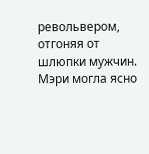револьвером, отгоняя от шлюпки мужчин. Мэри могла ясно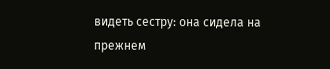видеть сестру: она сидела на прежнем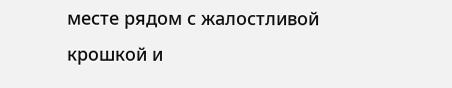месте рядом с жалостливой крошкой и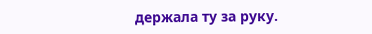держала ту за руку.